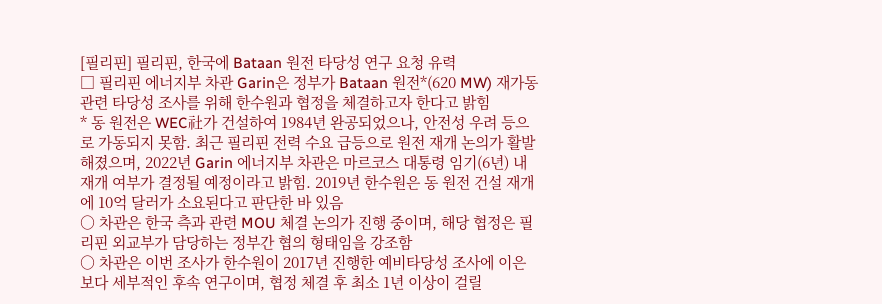[필리핀] 필리핀, 한국에 Bataan 원전 타당성 연구 요청 유력
□ 필리핀 에너지부 차관 Garin은 정부가 Bataan 원전*(620 MW) 재가동 관련 타당성 조사를 위해 한수원과 협정을 체결하고자 한다고 밝힘
* 동 원전은 WEC社가 건설하여 1984년 완공되었으나, 안전성 우려 등으로 가동되지 못함. 최근 필리핀 전력 수요 급등으로 원전 재개 논의가 활발해졌으며, 2022년 Garin 에너지부 차관은 마르코스 대통령 임기(6년) 내 재개 여부가 결정될 예정이라고 밝힘. 2019년 한수원은 동 원전 건설 재개에 10억 달러가 소요된다고 판단한 바 있음
○ 차관은 한국 측과 관련 MOU 체결 논의가 진행 중이며, 해당 협정은 필리핀 외교부가 담당하는 정부간 협의 형태임을 강조함
○ 차관은 이번 조사가 한수원이 2017년 진행한 예비타당성 조사에 이은 보다 세부적인 후속 연구이며, 협정 체결 후 최소 1년 이상이 걸릴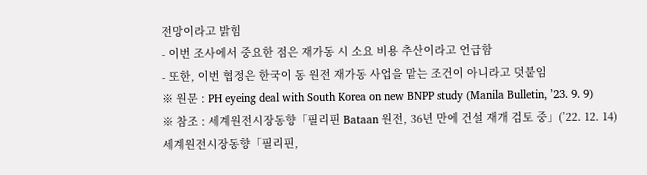전망이라고 밝힘
- 이번 조사에서 중요한 점은 재가동 시 소요 비용 추산이라고 언급함
- 또한, 이번 협정은 한국이 동 원전 재가동 사업을 맡는 조건이 아니라고 덧붙임
※ 원문 : PH eyeing deal with South Korea on new BNPP study (Manila Bulletin, ’23. 9. 9)
※ 참조 : 세계원전시장동향「필리핀 Bataan 원전, 36년 만에 건설 재개 검토 중」(’22. 12. 14)
세계원전시장동향「필리핀,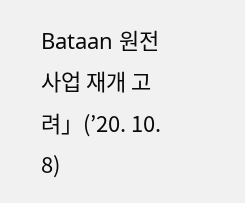Bataan 원전 사업 재개 고려」(’20. 10. 8)